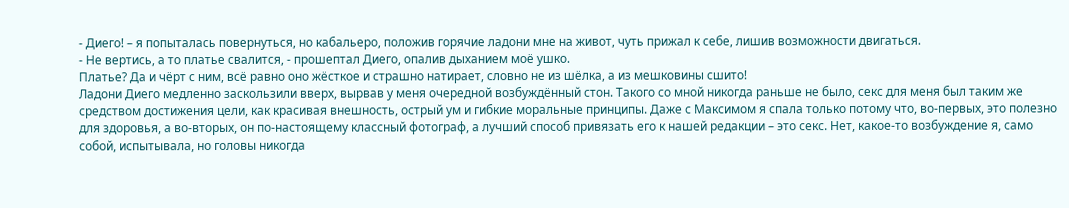- Диего! – я попыталась повернуться, но кабальеро, положив горячие ладони мне на живот, чуть прижал к себе, лишив возможности двигаться.
- Не вертись, а то платье свалится, - прошептал Диего, опалив дыханием моё ушко.
Платье? Да и чёрт с ним, всё равно оно жёсткое и страшно натирает, словно не из шёлка, а из мешковины сшито!
Ладони Диего медленно заскользили вверх, вырвав у меня очередной возбуждённый стон. Такого со мной никогда раньше не было, секс для меня был таким же средством достижения цели, как красивая внешность, острый ум и гибкие моральные принципы. Даже с Максимом я спала только потому что, во-первых, это полезно для здоровья, а во-вторых, он по-настоящему классный фотограф, а лучший способ привязать его к нашей редакции – это секс. Нет, какое-то возбуждение я, само собой, испытывала, но головы никогда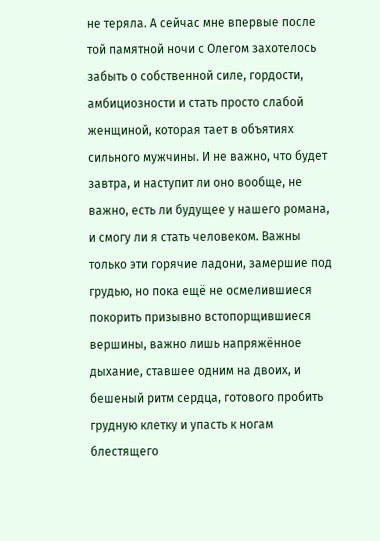не теряла. А сейчас мне впервые после той памятной ночи с Олегом захотелось забыть о собственной силе, гордости, амбициозности и стать просто слабой женщиной, которая тает в объятиях сильного мужчины. И не важно, что будет завтра, и наступит ли оно вообще, не важно, есть ли будущее у нашего романа, и смогу ли я стать человеком. Важны только эти горячие ладони, замершие под грудью, но пока ещё не осмелившиеся покорить призывно встопорщившиеся вершины, важно лишь напряжённое дыхание, ставшее одним на двоих, и бешеный ритм сердца, готового пробить грудную клетку и упасть к ногам блестящего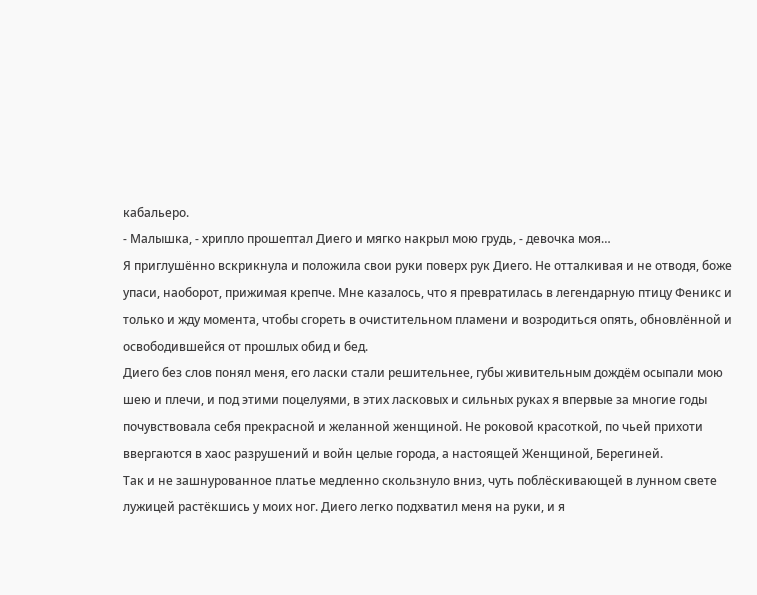кабальеро.
- Малышка, - хрипло прошептал Диего и мягко накрыл мою грудь, - девочка моя…
Я приглушённо вскрикнула и положила свои руки поверх рук Диего. Не отталкивая и не отводя, боже упаси, наоборот, прижимая крепче. Мне казалось, что я превратилась в легендарную птицу Феникс и только и жду момента, чтобы сгореть в очистительном пламени и возродиться опять, обновлённой и освободившейся от прошлых обид и бед.
Диего без слов понял меня, его ласки стали решительнее, губы живительным дождём осыпали мою шею и плечи, и под этими поцелуями, в этих ласковых и сильных руках я впервые за многие годы почувствовала себя прекрасной и желанной женщиной. Не роковой красоткой, по чьей прихоти ввергаются в хаос разрушений и войн целые города, а настоящей Женщиной, Берегиней.
Так и не зашнурованное платье медленно скользнуло вниз, чуть поблёскивающей в лунном свете лужицей растёкшись у моих ног. Диего легко подхватил меня на руки, и я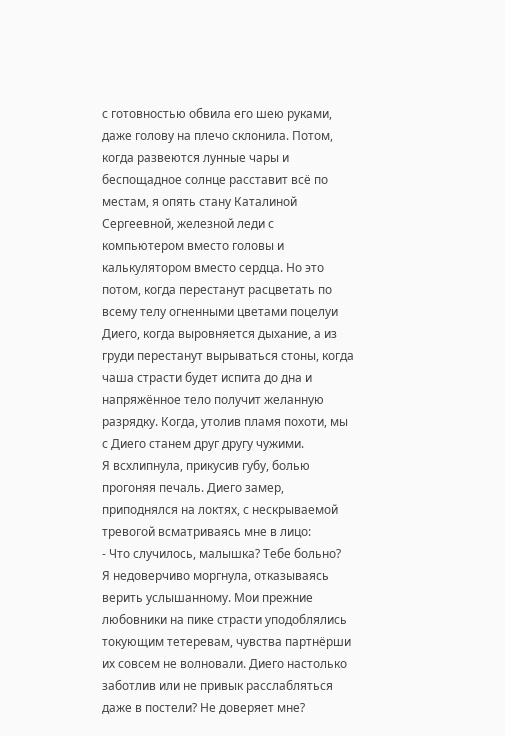с готовностью обвила его шею руками, даже голову на плечо склонила. Потом, когда развеются лунные чары и беспощадное солнце расставит всё по местам, я опять стану Каталиной Сергеевной, железной леди с компьютером вместо головы и калькулятором вместо сердца. Но это потом, когда перестанут расцветать по всему телу огненными цветами поцелуи Диего, когда выровняется дыхание, а из груди перестанут вырываться стоны, когда чаша страсти будет испита до дна и напряжённое тело получит желанную разрядку. Когда, утолив пламя похоти, мы с Диего станем друг другу чужими.
Я всхлипнула, прикусив губу, болью прогоняя печаль. Диего замер, приподнялся на локтях, с нескрываемой тревогой всматриваясь мне в лицо:
- Что случилось, малышка? Тебе больно?
Я недоверчиво моргнула, отказываясь верить услышанному. Мои прежние любовники на пике страсти уподоблялись токующим тетеревам, чувства партнёрши их совсем не волновали. Диего настолько заботлив или не привык расслабляться даже в постели? Не доверяет мне?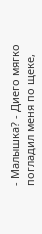- Малышка? - Диего мягко погладил меня по щеке,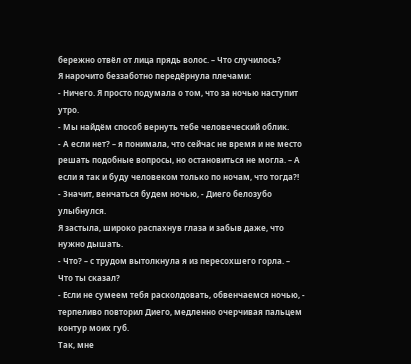бережно отвёл от лица прядь волос. – Что случилось?
Я нарочито беззаботно передёрнула плечами:
- Ничего. Я просто подумала о том, что за ночью наступит утро.
- Мы найдём способ вернуть тебе человеческий облик.
- А если нет? – я понимала, что сейчас не время и не место решать подобные вопросы, но остановиться не могла. – А если я так и буду человеком только по ночам, что тогда?!
- Значит, венчаться будем ночью, - Диего белозубо улыбнулся.
Я застыла, широко распахнув глаза и забыв даже, что нужно дышать.
- Что? – с трудом вытолкнула я из пересохшего горла. – Что ты сказал?
- Если не сумеем тебя расколдовать, обвенчаемся ночью, - терпеливо повторил Диего, медленно очерчивая пальцем контур моих губ.
Так, мне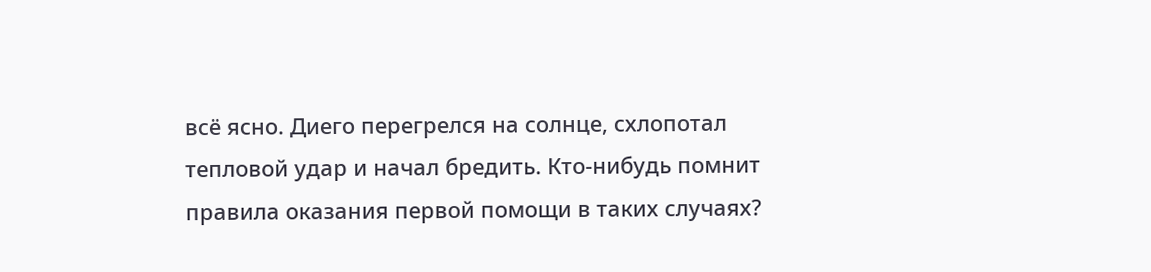всё ясно. Диего перегрелся на солнце, схлопотал тепловой удар и начал бредить. Кто-нибудь помнит правила оказания первой помощи в таких случаях?